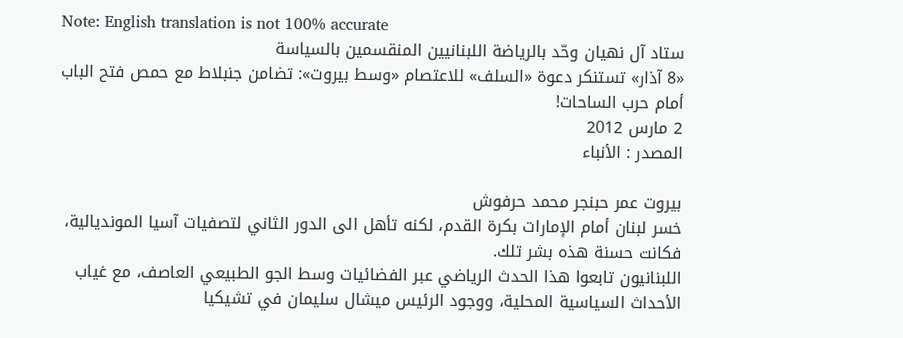Note: English translation is not 100% accurate
ستاد آل نهيان وحّد بالرياضة اللبنانيين المنقسمين بالسياسة
«8 آذار» تستنكر دعوة «السلف» للاعتصام «وسط بيروت»: تضامن جنبلاط مع حمص فتح الباب أمام حرب الساحات!
2 مارس 2012
المصدر : الأنباء

بيروت عمر حبنجر محمد حرفوش
خسر لبنان أمام الإمارات بكرة القدم، لكنه تأهل الى الدور الثاني لتصفيات آسيا المونديالية، فكانت حسنة هذه بشر تلك.
اللبنانيون تابعوا هذا الحدث الرياضي عبر الفضائيات وسط الجو الطبيعي العاصف، مع غياب الأحداث السياسية المحلية، ووجود الرئيس ميشال سليمان في تشيكيا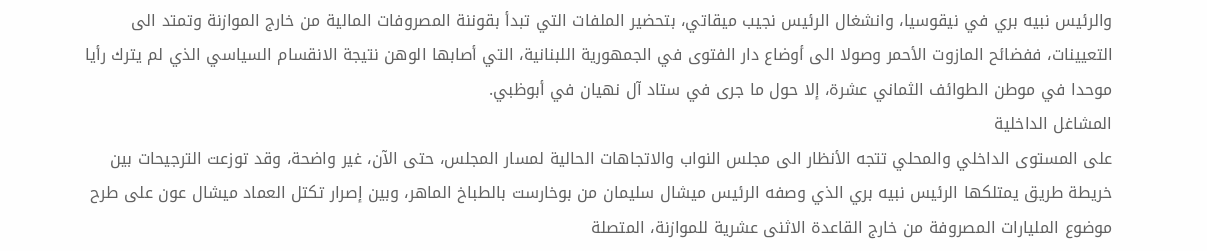والرئيس نبيه بري في نيقوسيا، وانشغال الرئيس نجيب ميقاتي، بتحضير الملفات التي تبدأ بقوننة المصروفات المالية من خارج الموازنة وتمتد الى التعيينات، ففضائح المازوت الأحمر وصولا الى أوضاع دار الفتوى في الجمهورية اللبنانية، التي أصابها الوهن نتيجة الانقسام السياسي الذي لم يترك رأيا موحدا في موطن الطوائف الثماني عشرة، إلا حول ما جرى في ستاد آل نهيان في أبوظبي.
المشاغل الداخلية
على المستوى الداخلي والمحلي تتجه الأنظار الى مجلس النواب والاتجاهات الحالية لمسار المجلس، حتى الآن، غير واضحة، وقد توزعت الترجيحات بين خريطة طريق يمتلكها الرئيس نبيه بري الذي وصفه الرئيس ميشال سليمان من بوخارست بالطباخ الماهر، وبين إصرار تكتل العماد ميشال عون على طرح موضوع المليارات المصروفة من خارج القاعدة الاثنى عشرية للموازنة، المتصلة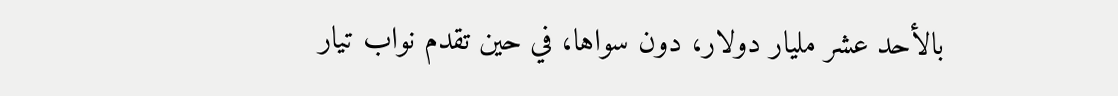بالأحد عشر مليار دولار، دون سواها، في حين تقدم نواب تيار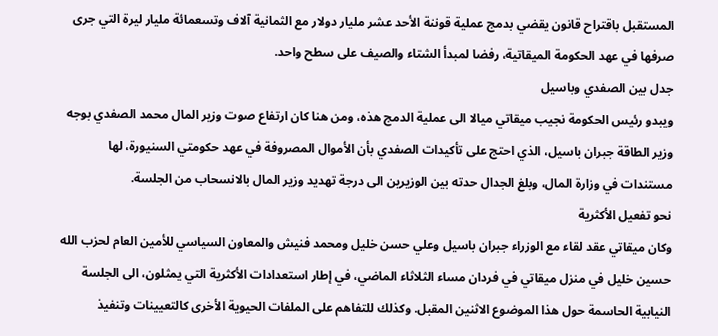المستقبل باقتراح قانون يقضي بدمج عملية قوننة الأحد عشر مليار دولار مع الثمانية آلاف وتسعمائة مليار ليرة التي جرى صرفها في عهد الحكومة الميقاتية، رفضا لمبدأ الشتاء والصيف على سطح واحد.
جدل بين الصفدي وباسيل
ويبدو رئيس الحكومة نجيب ميقاتي ميالا الى عملية الدمج هذه، ومن هنا كان ارتفاع صوت وزير المال محمد الصفدي بوجه وزير الطاقة جبران باسيل، الذي احتج على تأكيدات الصفدي بأن الأموال المصروفة في عهد حكومتي السنيورة، لها مستندات في وزارة المال، وبلغ الجدال حدته بين الوزيرين الى درجة تهديد وزير المال بالانسحاب من الجلسة.
نحو تفعيل الأكثرية
وكان ميقاتي عقد لقاء مع الوزراء جبران باسيل وعلي حسن خليل ومحمد فنيش والمعاون السياسي للأمين العام لحزب الله حسين خليل في منزل ميقاتي في فردان مساء الثلاثاء الماضي، في إطار استعدادات الأكثرية التي يمثلون، الى الجلسة النيابية الحاسمة حول هذا الموضوع الاثنين المقبل. وكذلك للتفاهم على الملفات الحيوية الأخرى كالتعيينات وتنفيذ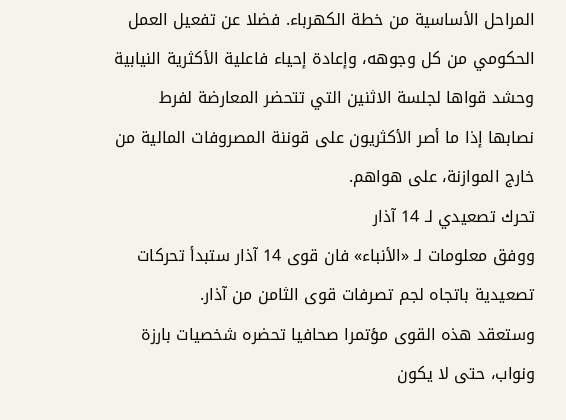المراحل الأساسية من خطة الكهرباء. فضلا عن تفعيل العمل الحكومي من كل وجوهه، وإعادة إحياء فاعلية الأكثرية النيابية وحشد قواها لجلسة الاثنين التي تتحضر المعارضة لفرط نصابها إذا ما أصر الأكثريون على قوننة المصروفات المالية من خارج الموازنة، على هواهم.
تحرك تصعيدي لـ 14 آذار
ووفق معلومات لـ «الأنباء» فان قوى 14 آذار ستبدأ تحركات تصعيدية باتجاه لجم تصرفات قوى الثامن من آذار.
وستعقد هذه القوى مؤتمرا صحافيا تحضره شخصيات بارزة ونواب، حتى لا يكون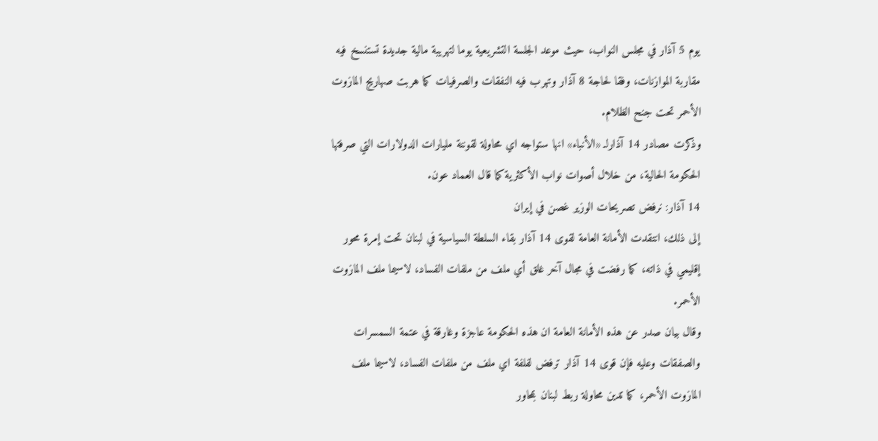يوم 5 آذار في مجلس النواب، حيث موعد الجلسة التشريعية يوما لتهريبة مالية جديدة تستنسخ فيه مقاربة الموازنات، وفقا لحاجة 8 آذار وتهرب فيه النفقات والصرفيات كما هربت صهاريج المازوت الأحمر تحت جنح الظلام.
وذكرت مصادر 14 آذارلـ «الأنباء» انها ستواجه اي محاولة لقوننة مليارات الدولارات التي صرفتها الحكومة الحالية، من خلال أصوات نواب الأكثرية كما قال العماد عون.
14 آذار: نرفض تصريحات الوزير غصن في إيران
إلى ذلك، انتقدت الأمانة العامة لقوى 14 آذار بقاء السلطة السياسية في لبنان تحت إمرة محور إقليمي في ذاته، كما رفضت في مجال آخر غلق أي ملف من ملفات الفساد، لاسيما ملف المازوت الأحمر.
وقال بيان صدر عن هذه الأمانة العامة ان هذه الحكومة عاجزة وغارقة في عتمة السمسرات والصفقات وعليه فإن قوى 14 آذار ترفض لفلفة اي ملف من ملفات الفساد، لاسيما ملف المازوت الأحمر، كما تدين محاولة ربط لبنان بمحاور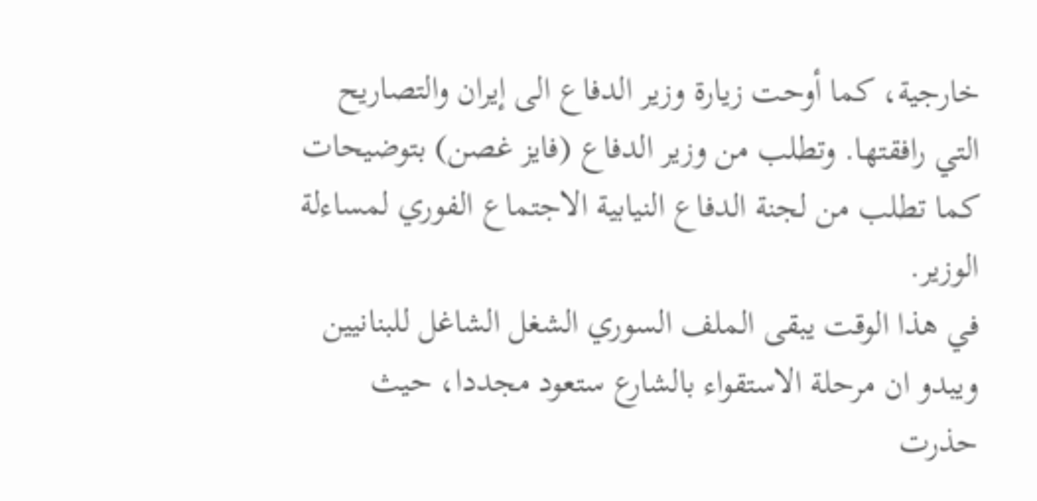خارجية، كما أوحت زيارة وزير الدفاع الى إيران والتصاريح التي رافقتها. وتطلب من وزير الدفاع (فايز غصن) بتوضيحات كما تطلب من لجنة الدفاع النيابية الاجتماع الفوري لمساءلة الوزير.
في هذا الوقت يبقى الملف السوري الشغل الشاغل للبنانيين ويبدو ان مرحلة الاستقواء بالشارع ستعود مجددا، حيث حذرت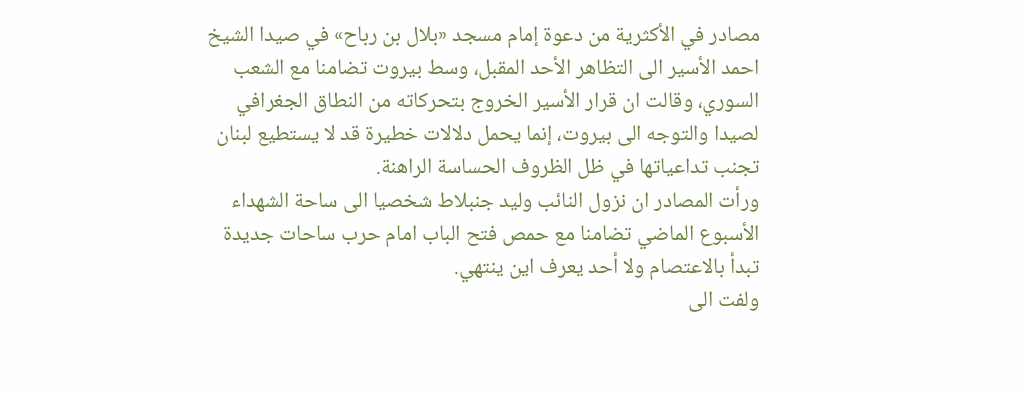مصادر في الأكثرية من دعوة إمام مسجد «بلال بن رباح» في صيدا الشيخ احمد الأسير الى التظاهر الأحد المقبل، وسط بيروت تضامنا مع الشعب السوري، وقالت ان قرار الأسير الخروج بتحركاته من النطاق الجغرافي لصيدا والتوجه الى بيروت، إنما يحمل دلالات خطيرة قد لا يستطيع لبنان تجنب تداعياتها في ظل الظروف الحساسة الراهنة.
ورأت المصادر ان نزول النائب وليد جنبلاط شخصيا الى ساحة الشهداء الأسبوع الماضي تضامنا مع حمص فتح الباب امام حرب ساحات جديدة تبدأ بالاعتصام ولا أحد يعرف اين ينتهي.
ولفت الى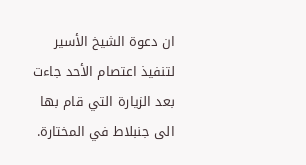ان دعوة الشيخ الأسير لتنفيذ اعتصام الأحد جاءت بعد الزيارة التي قام بها الى جنبلاط في المختارة.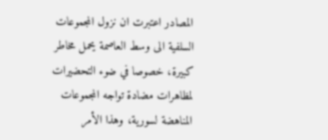المصادر اعتبرت ان نزول المجموعات السلفية الى وسط العاصمة يحمل مخاطر كبيرة، خصوصا في ضوء التحضيرات لمظاهرات مضادة تواجه المجموعات المناهضة لسورية، وهذا الأمر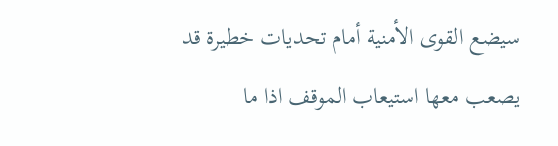سيضع القوى الأمنية أمام تحديات خطيرة قد يصعب معها استيعاب الموقف اذا ما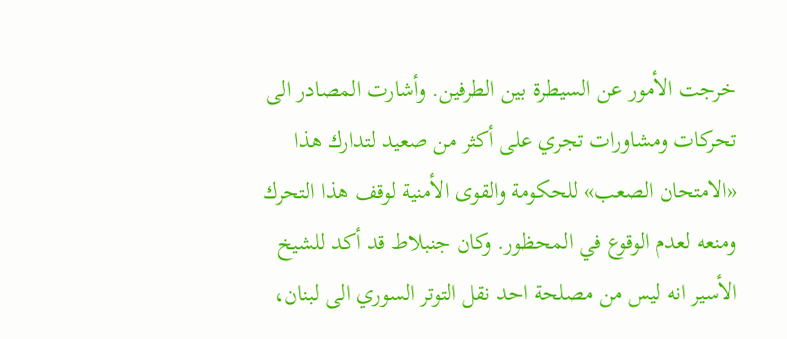خرجت الأمور عن السيطرة بين الطرفين. وأشارت المصادر الى تحركات ومشاورات تجري على أكثر من صعيد لتدارك هذا «الامتحان الصعب» للحكومة والقوى الأمنية لوقف هذا التحرك ومنعه لعدم الوقوع في المحظور. وكان جنبلاط قد أكد للشيخ الأسير انه ليس من مصلحة احد نقل التوتر السوري الى لبنان،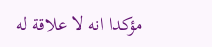مؤكدا انه لا علاقة له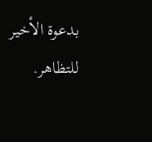بدعوة الأخير للتظاهر.